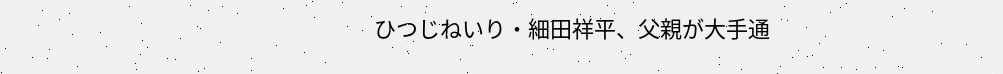ひつじねいり・細田祥平、父親が大手通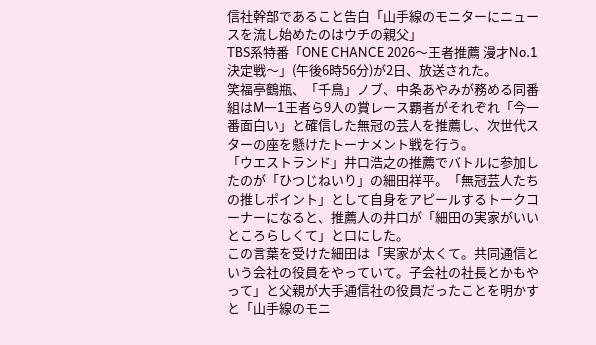信社幹部であること告白「山手線のモニターにニュースを流し始めたのはウチの親父」
TBS系特番「ONE CHANCE 2026〜王者推薦 漫才No.1決定戦〜」(午後6時56分)が2日、放送された。
笑福亭鶴瓶、「千鳥」ノブ、中条あやみが務める同番組はM―1王者ら9人の賞レース覇者がそれぞれ「今一番面白い」と確信した無冠の芸人を推薦し、次世代スターの座を懸けたトーナメント戦を行う。
「ウエストランド」井口浩之の推薦でバトルに参加したのが「ひつじねいり」の細田祥平。「無冠芸人たちの推しポイント」として自身をアピールするトークコーナーになると、推薦人の井口が「細田の実家がいいところらしくて」と口にした。
この言葉を受けた細田は「実家が太くて。共同通信という会社の役員をやっていて。子会社の社長とかもやって」と父親が大手通信社の役員だったことを明かすと「山手線のモニ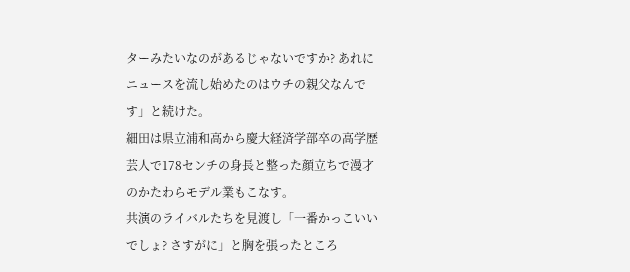ターみたいなのがあるじゃないですか? あれにニュースを流し始めたのはウチの親父なんです」と続けた。
細田は県立浦和高から慶大経済学部卒の高学歴芸人で178センチの身長と整った顔立ちで漫才のかたわらモデル業もこなす。
共演のライバルたちを見渡し「一番かっこいいでしょ? さすがに」と胸を張ったところ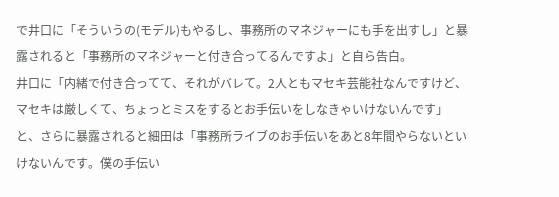で井口に「そういうの(モデル)もやるし、事務所のマネジャーにも手を出すし」と暴露されると「事務所のマネジャーと付き合ってるんですよ」と自ら告白。
井口に「内緒で付き合ってて、それがバレて。2人ともマセキ芸能社なんですけど、マセキは厳しくて、ちょっとミスをするとお手伝いをしなきゃいけないんです」と、さらに暴露されると細田は「事務所ライブのお手伝いをあと8年間やらないといけないんです。僕の手伝い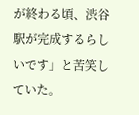が終わる頃、渋谷駅が完成するらしいです」と苦笑していた。